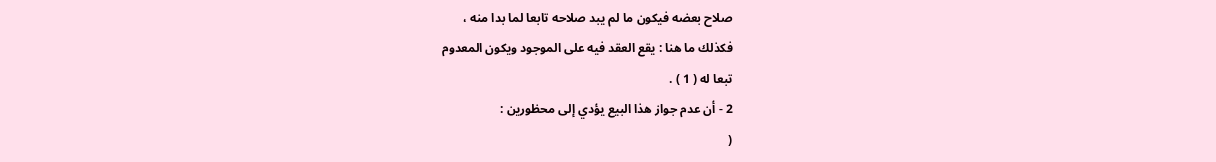صلاح بعضه فيكون ما لم يبد صلاحه تابعا لما بدا منه ،
فكذلك ما هنا : يقع العقد فيه على الموجود ويكون المعدوم
تبعا له ( 1 ) .
2 - أن عدم جواز هذا البيع يؤدي إلى محظورين :
(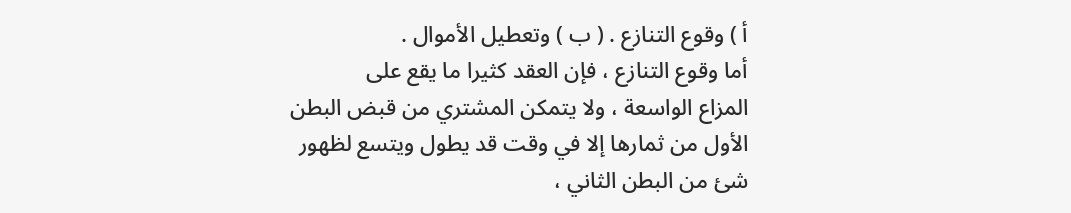أ ) وقوع التنازع . ( ب ) وتعطيل الأموال .
أما وقوع التنازع ، فإن العقد كثيرا ما يقع على
المزاع الواسعة ، ولا يتمكن المشتري من قبض البطن
الأول من ثمارها إلا في وقت قد يطول ويتسع لظهور
شئ من البطن الثاني ،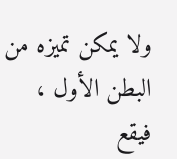ولا يمكن تميزه من البطن الأول ،
فيقع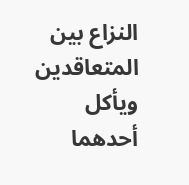النزاع بين المتعاقدين ويأكل أحدهما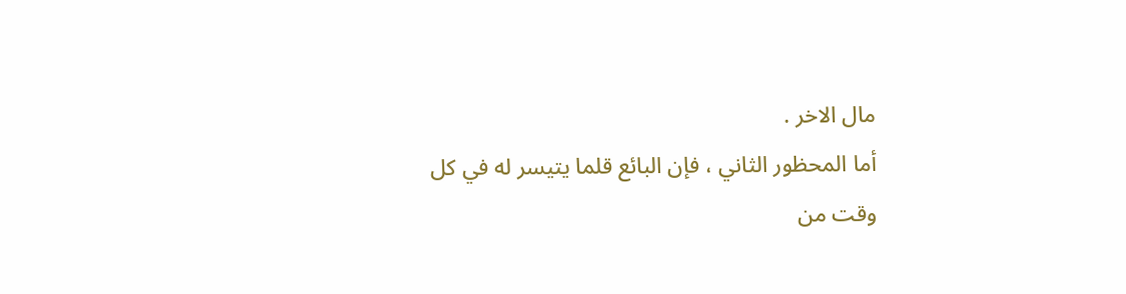مال الاخر .
أما المحظور الثاني ، فإن البائع قلما يتيسر له في كل
وقت من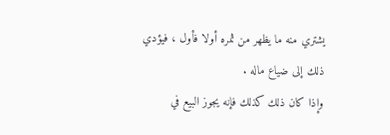يشتري منه ما يظهر من ثمره أولا فأول ، فيؤدي
ذلك إلى ضياع ماله .
وإذا كان ذلك كذلك فإنه يجوز البيع في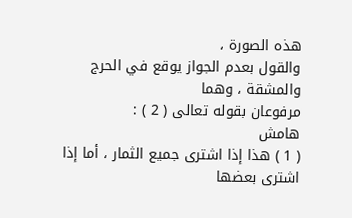هذه الصورة ،
والقول بعدم الجواز يوقع في الحرج والمشقة ، وهما
مرفوعان بقوله تعالى ( 2 ) :
هامش
( 1 ) هذا إذا اشترى جميع الثمار ، أما إذا اشترى بعضها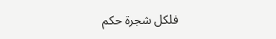فلكل شجرة حكم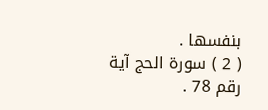بنفسها .
( 2 ) سورة الحج آية رقم 78 .